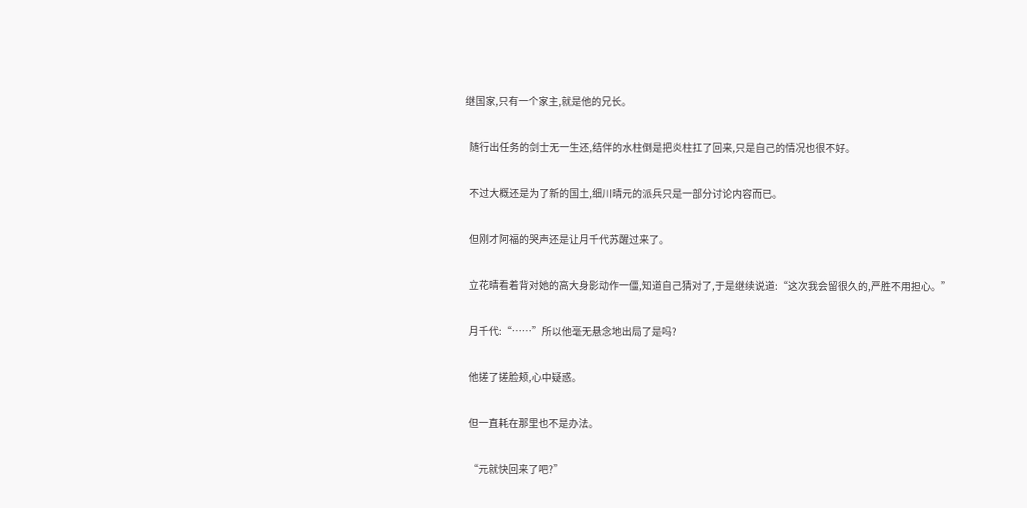继国家,只有一个家主,就是他的兄长。

  随行出任务的剑士无一生还,结伴的水柱倒是把炎柱扛了回来,只是自己的情况也很不好。

  不过大概还是为了新的国土,细川晴元的派兵只是一部分讨论内容而已。

  但刚才阿福的哭声还是让月千代苏醒过来了。

  立花晴看着背对她的高大身影动作一僵,知道自己猜对了,于是继续说道:“这次我会留很久的,严胜不用担心。”

  月千代:“……”所以他毫无悬念地出局了是吗?

  他搓了搓脸颊,心中疑惑。

  但一直耗在那里也不是办法。

  “元就快回来了吧?”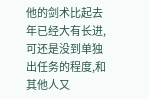他的剑术比起去年已经大有长进,可还是没到单独出任务的程度,和其他人又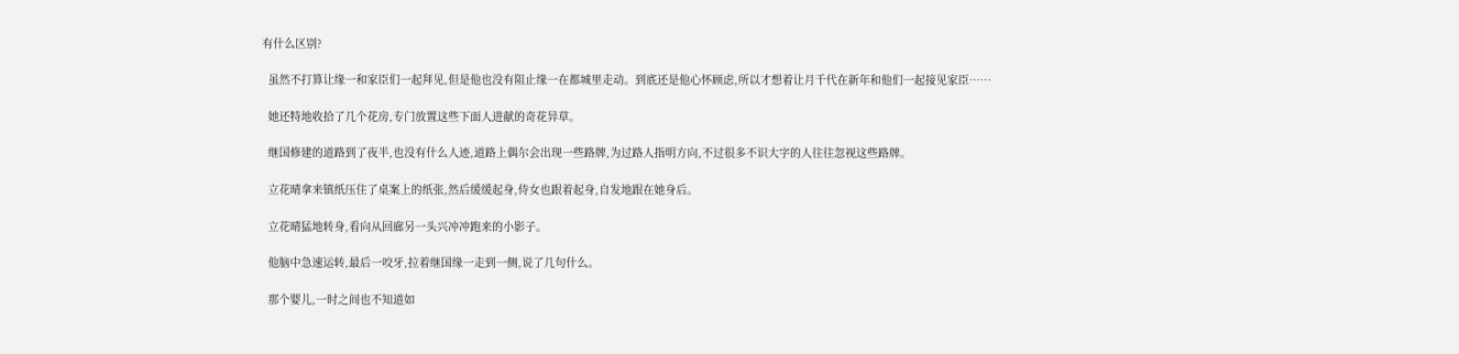有什么区别?

  虽然不打算让缘一和家臣们一起拜见,但是他也没有阻止缘一在都城里走动。到底还是他心怀顾虑,所以才想着让月千代在新年和他们一起接见家臣……

  她还特地收拾了几个花房,专门放置这些下面人进献的奇花异草。

  继国修建的道路到了夜半,也没有什么人迹,道路上偶尔会出现一些路牌,为过路人指明方向,不过很多不识大字的人往往忽视这些路牌。

  立花晴拿来镇纸压住了桌案上的纸张,然后缓缓起身,侍女也跟着起身,自发地跟在她身后。

  立花晴猛地转身,看向从回廊另一头兴冲冲跑来的小影子。

  他脑中急速运转,最后一咬牙,拉着继国缘一走到一侧,说了几句什么。

  那个婴儿,一时之间也不知道如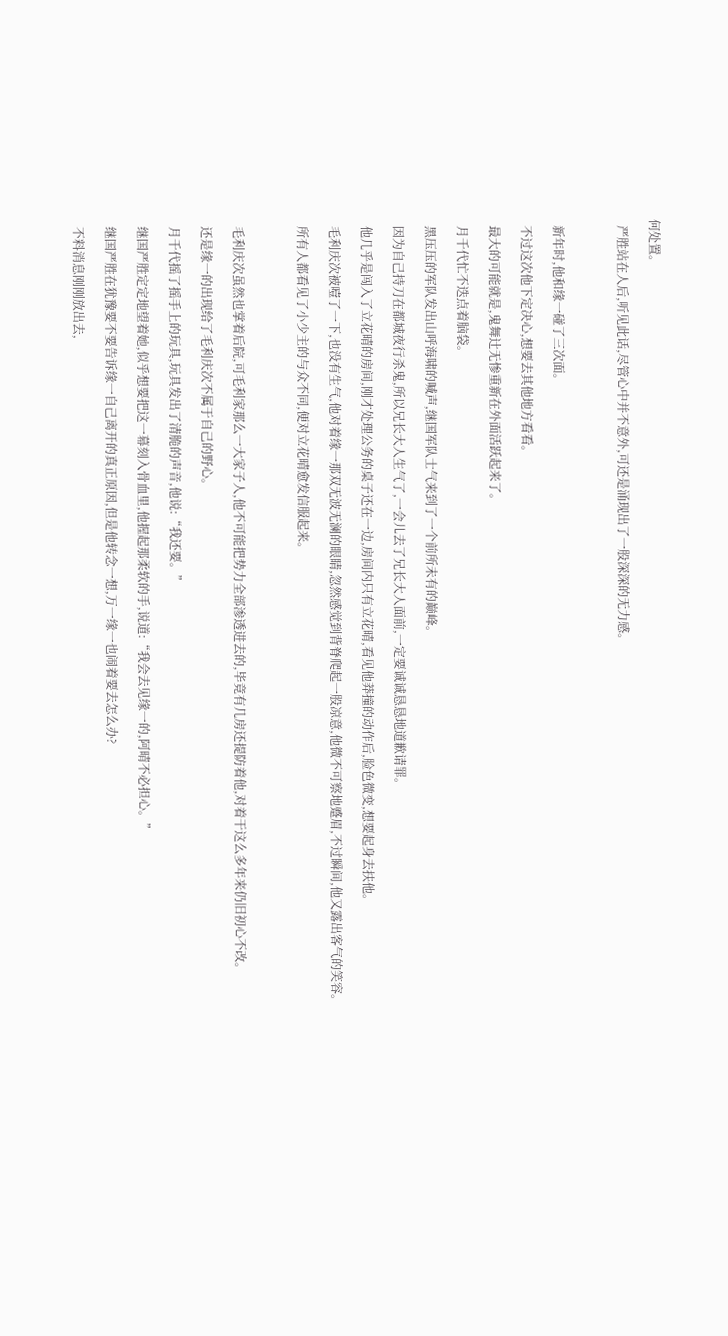何处置。

  严胜站在人后,听见此话,尽管心中并不意外,可还是涌现出了一股深深的无力感。



  新年时,他和缘一碰了三次面。

  不过这次他下定决心,想要去其他地方看看。

  最大的可能就是,鬼舞辻无惨重新在外面活跃起来了。

  月千代忙不迭点着脑袋。

  黑压压的军队发出山呼海啸的喊声,继国军队士气来到了一个前所未有的巅峰。

  因为自己持刀在都城夜行杀鬼,所以兄长大人生气了,一会儿去了兄长大人面前,一定要诚诚恳恳地道歉请罪。

  他几乎是闯入了立花晴的房间,刚才处理公务的桌子还在一边,房间内只有立花晴,看见他莽撞的动作后,脸色微变,想要起身去扶他。

  毛利庆次被噎了一下,也没有生气,他对着缘一那双无波无澜的眼睛,忽然感觉到背脊爬起一股凉意,他微不可察地蹙眉,不过瞬间,他又露出客气的笑容。

  所有人都看见了小少主的与众不同,便对立花晴愈发信服起来。



  毛利庆次虽然也掌着后院,可毛利家那么一大家子人,他不可能把势力全部渗透进去的,毕竟有几房还提防着他,对着干这么多年来仍旧初心不改。

  还是缘一的出现给了毛利庆次不属于自己的野心。

  月千代摇了摇手上的玩具,玩具发出了清脆的声音,他说:“我还要。”

  继国严胜定定地望着她,似乎想要把这一幕刻入骨血里,他握起那柔软的手,说道:“我会去见缘一的,阿晴不必担心。”

  继国严胜在犹豫要不要告诉缘一自己离开的真正原因,但是他转念一想,万一缘一也闹着要去怎么办?

  不料消息刚刚放出去,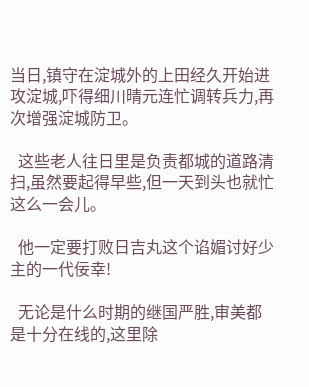当日,镇守在淀城外的上田经久开始进攻淀城,吓得细川晴元连忙调转兵力,再次增强淀城防卫。

  这些老人往日里是负责都城的道路清扫,虽然要起得早些,但一天到头也就忙这么一会儿。

  他一定要打败日吉丸这个谄媚讨好少主的一代佞幸!

  无论是什么时期的继国严胜,审美都是十分在线的,这里除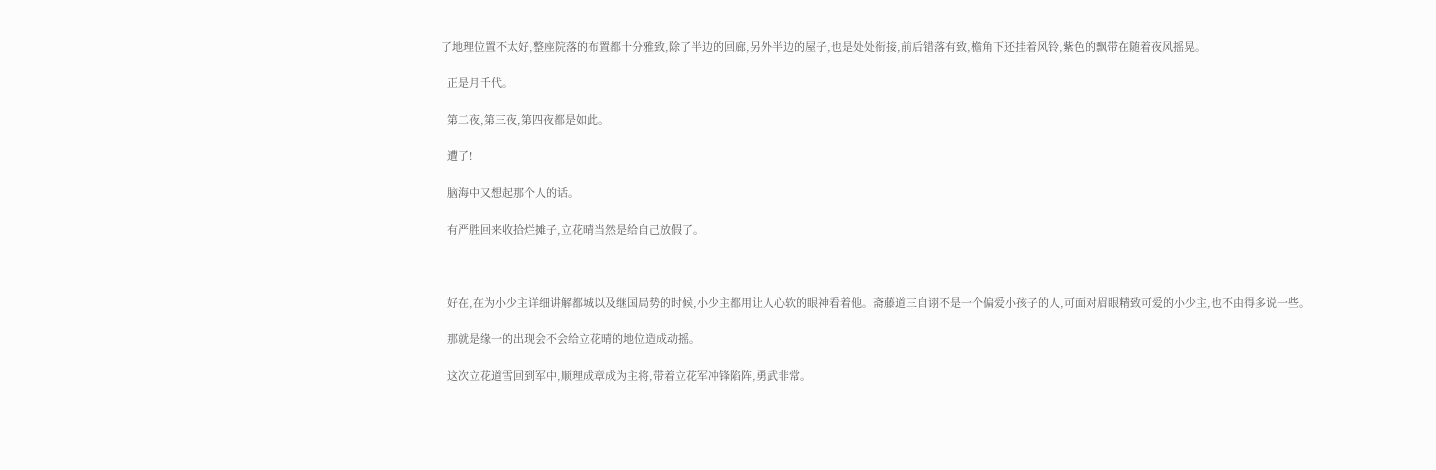了地理位置不太好,整座院落的布置都十分雅致,除了半边的回廊,另外半边的屋子,也是处处衔接,前后错落有致,檐角下还挂着风铃,紫色的飘带在随着夜风摇晃。

  正是月千代。

  第二夜,第三夜,第四夜都是如此。

  遭了!

  脑海中又想起那个人的话。

  有严胜回来收拾烂摊子,立花晴当然是给自己放假了。



  好在,在为小少主详细讲解都城以及继国局势的时候,小少主都用让人心软的眼神看着他。斋藤道三自诩不是一个偏爱小孩子的人,可面对眉眼精致可爱的小少主,也不由得多说一些。

  那就是缘一的出现会不会给立花晴的地位造成动摇。

  这次立花道雪回到军中,顺理成章成为主将,带着立花军冲锋陷阵,勇武非常。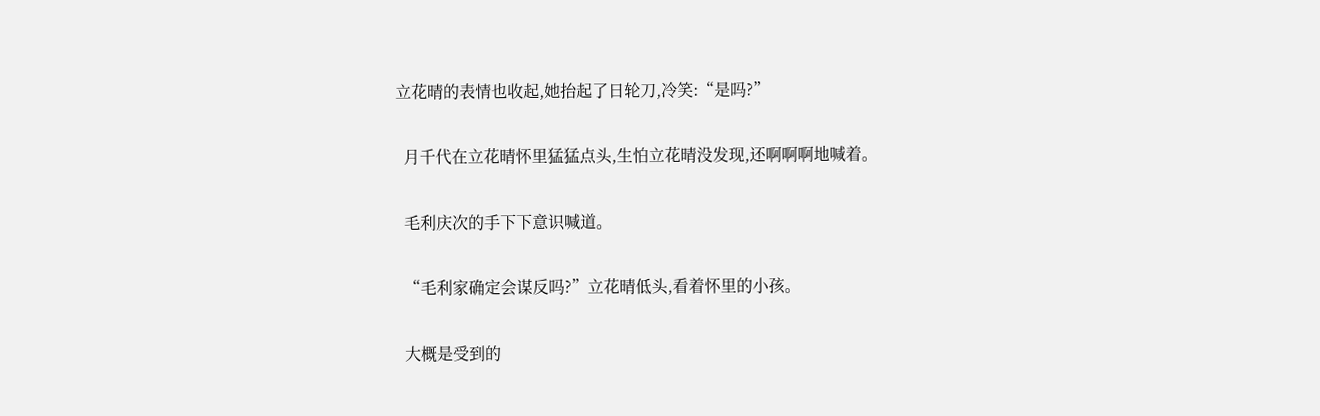立花晴的表情也收起,她抬起了日轮刀,冷笑:“是吗?”

  月千代在立花晴怀里猛猛点头,生怕立花晴没发现,还啊啊啊地喊着。

  毛利庆次的手下下意识喊道。

  “毛利家确定会谋反吗?”立花晴低头,看着怀里的小孩。

  大概是受到的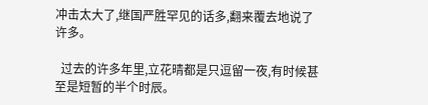冲击太大了,继国严胜罕见的话多,翻来覆去地说了许多。

  过去的许多年里,立花晴都是只逗留一夜,有时候甚至是短暂的半个时辰。